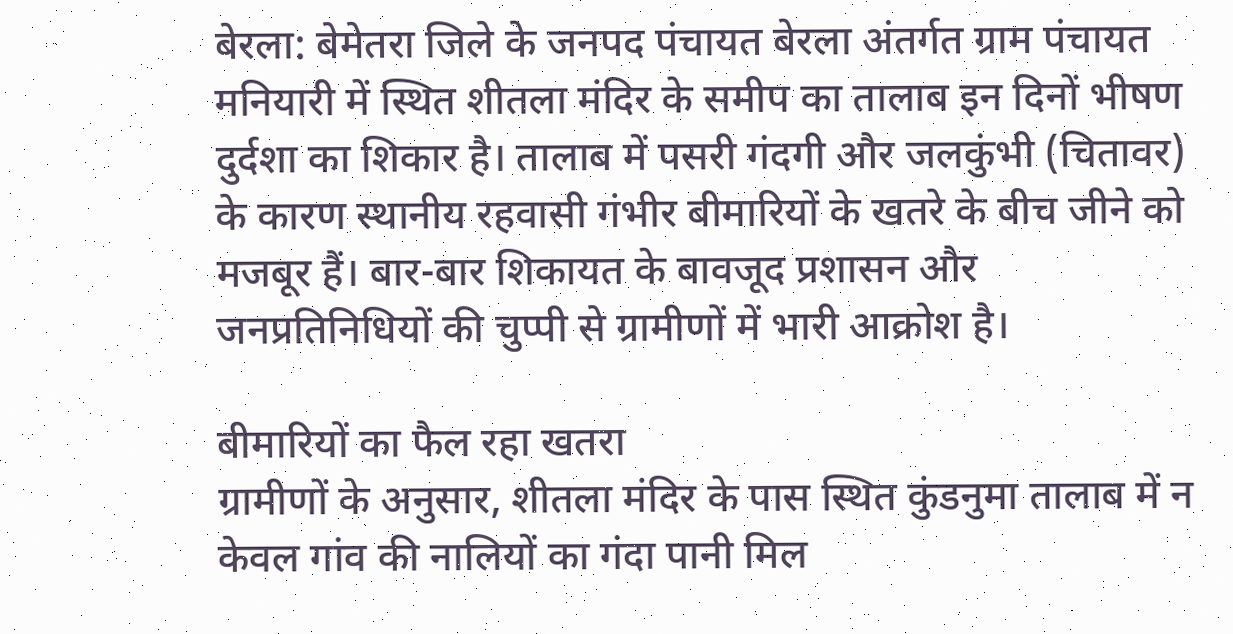बेरला: बेमेतरा जिले के जनपद पंचायत बेरला अंतर्गत ग्राम पंचायत मनियारी में स्थित शीतला मंदिर के समीप का तालाब इन दिनों भीषण दुर्दशा का शिकार है। तालाब में पसरी गंदगी और जलकुंभी (चितावर) के कारण स्थानीय रहवासी गंभीर बीमारियों के खतरे के बीच जीने को मजबूर हैं। बार-बार शिकायत के बावजूद प्रशासन और जनप्रतिनिधियों की चुप्पी से ग्रामीणों में भारी आक्रोश है।

बीमारियों का फैल रहा खतरा
ग्रामीणों के अनुसार, शीतला मंदिर के पास स्थित कुंडनुमा तालाब में न केवल गांव की नालियों का गंदा पानी मिल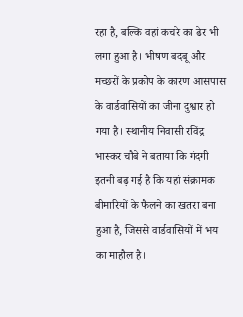रहा है, बल्कि वहां कचरे का ढेर भी लगा हुआ है। भीषण बदबू और मच्छरों के प्रकोप के कारण आसपास के वार्डवासियों का जीना दुश्वार हो गया है। स्थानीय निवासी रविंद्र भास्कर चौबे ने बताया कि गंदगी इतनी बढ़ गई है कि यहां संक्रामक बीमारियों के फैलने का खतरा बना हुआ है, जिससे वार्डवासियों में भय का माहौल है।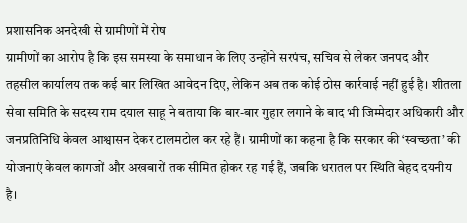प्रशासनिक अनदेखी से ग्रामीणों में रोष
ग्रामीणों का आरोप है कि इस समस्या के समाधान के लिए उन्होंने सरपंच, सचिव से लेकर जनपद और तहसील कार्यालय तक कई बार लिखित आवेदन दिए, लेकिन अब तक कोई ठोस कार्रवाई नहीं हुई है। शीतला सेवा समिति के सदस्य राम दयाल साहू ने बताया कि बार-बार गुहार लगाने के बाद भी जिम्मेदार अधिकारी और जनप्रतिनिधि केवल आश्वासन देकर टालमटोल कर रहे हैं। ग्रामीणों का कहना है कि सरकार की ‘स्वच्छता’ की योजनाएं केवल कागजों और अखबारों तक सीमित होकर रह गई हैं, जबकि धरातल पर स्थिति बेहद दयनीय है।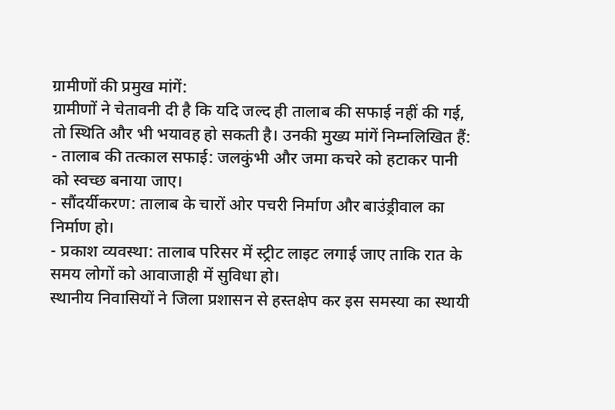ग्रामीणों की प्रमुख मांगें:
ग्रामीणों ने चेतावनी दी है कि यदि जल्द ही तालाब की सफाई नहीं की गई, तो स्थिति और भी भयावह हो सकती है। उनकी मुख्य मांगें निम्नलिखित हैं:
- तालाब की तत्काल सफाई: जलकुंभी और जमा कचरे को हटाकर पानी को स्वच्छ बनाया जाए।
- सौंदर्यीकरण: तालाब के चारों ओर पचरी निर्माण और बाउंड्रीवाल का निर्माण हो।
- प्रकाश व्यवस्था: तालाब परिसर में स्ट्रीट लाइट लगाई जाए ताकि रात के समय लोगों को आवाजाही में सुविधा हो।
स्थानीय निवासियों ने जिला प्रशासन से हस्तक्षेप कर इस समस्या का स्थायी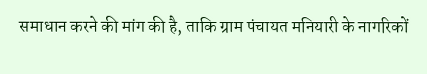समाधान करने की मांग की है, ताकि ग्राम पंचायत मनियारी के नागरिकों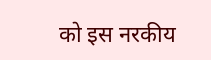को इस नरकीय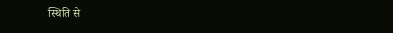स्थिति से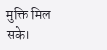मुक्ति मिल सके।